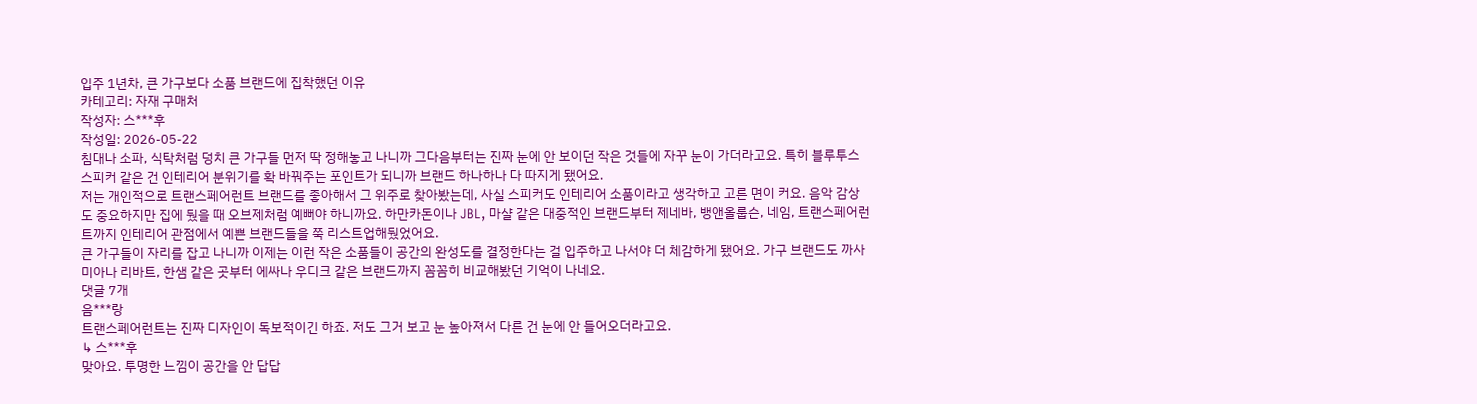입주 1년차, 큰 가구보다 소품 브랜드에 집착했던 이유
카테고리: 자재 구매처
작성자: 스***후
작성일: 2026-05-22
침대나 소파, 식탁처럼 덩치 큰 가구들 먼저 딱 정해놓고 나니까 그다음부터는 진짜 눈에 안 보이던 작은 것들에 자꾸 눈이 가더라고요. 특히 블루투스 스피커 같은 건 인테리어 분위기를 확 바꿔주는 포인트가 되니까 브랜드 하나하나 다 따지게 됐어요.
저는 개인적으로 트랜스페어런트 브랜드를 좋아해서 그 위주로 찾아봤는데, 사실 스피커도 인테리어 소품이라고 생각하고 고른 면이 커요. 음악 감상도 중요하지만 집에 뒀을 때 오브제처럼 예뻐야 하니까요. 하만카돈이나 JBL, 마샬 같은 대중적인 브랜드부터 제네바, 뱅앤올룹슨, 네임, 트랜스페어런트까지 인테리어 관점에서 예쁜 브랜드들을 쭉 리스트업해뒀었어요.
큰 가구들이 자리를 잡고 나니까 이제는 이런 작은 소품들이 공간의 완성도를 결정한다는 걸 입주하고 나서야 더 체감하게 됐어요. 가구 브랜드도 까사미아나 리바트, 한샘 같은 곳부터 에싸나 우디크 같은 브랜드까지 꼼꼼히 비교해봤던 기억이 나네요.
댓글 7개
음***랑
트랜스페어런트는 진짜 디자인이 독보적이긴 하죠. 저도 그거 보고 눈 높아져서 다른 건 눈에 안 들어오더라고요.
↳ 스***후
맞아요. 투명한 느낌이 공간을 안 답답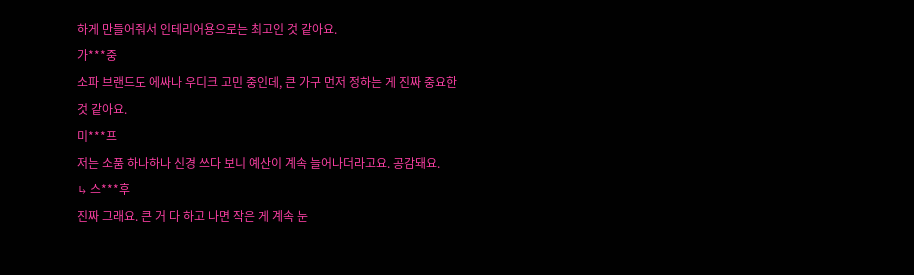하게 만들어줘서 인테리어용으로는 최고인 것 같아요.
가***중
소파 브랜드도 에싸나 우디크 고민 중인데, 큰 가구 먼저 정하는 게 진짜 중요한 것 같아요.
미***프
저는 소품 하나하나 신경 쓰다 보니 예산이 계속 늘어나더라고요. 공감돼요.
↳ 스***후
진짜 그래요. 큰 거 다 하고 나면 작은 게 계속 눈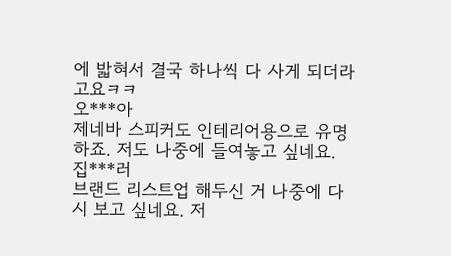에 밟혀서 결국 하나씩 다 사게 되더라고요ㅋㅋ
오***아
제네바 스피커도 인테리어용으로 유명하죠. 저도 나중에 들여놓고 싶네요.
집***러
브랜드 리스트업 해두신 거 나중에 다시 보고 싶네요. 저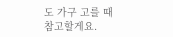도 가구 고를 때 참고할게요.